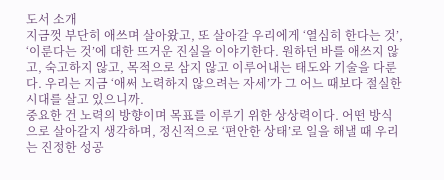도서 소개
지금껏 부단히 애쓰며 살아왔고, 또 살아갈 우리에게 ‘열심히 한다는 것’, ‘이룬다는 것’에 대한 뜨거운 진실을 이야기한다. 원하던 바를 애쓰지 않고, 숙고하지 않고, 목적으로 삼지 않고 이루어내는 태도와 기술을 다룬다. 우리는 지금 ‘애써 노력하지 않으려는 자세’가 그 어느 때보다 절실한 시대를 살고 있으니까.
중요한 건 노력의 방향이며 목표를 이루기 위한 상상력이다. 어떤 방식으로 살아갈지 생각하며, 정신적으로 ‘편안한 상태’로 일을 해낼 때 우리는 진정한 성공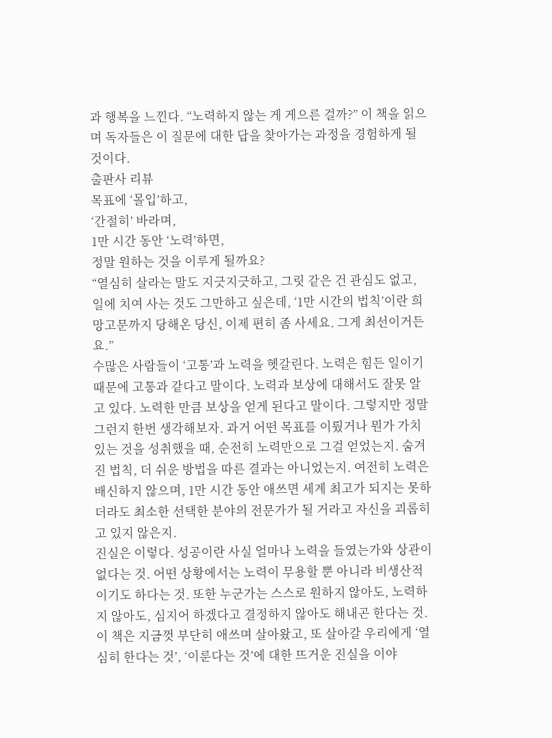과 행복을 느낀다. “노력하지 않는 게 게으른 걸까?” 이 책을 읽으며 독자들은 이 질문에 대한 답을 찾아가는 과정을 경험하게 될 것이다.
출판사 리뷰
목표에 ‘몰입’하고,
‘간절히’ 바라며,
1만 시간 동안 ‘노력’하면,
정말 원하는 것을 이루게 될까요?
“열심히 살라는 말도 지긋지긋하고, 그릿 같은 건 관심도 없고, 일에 치여 사는 것도 그만하고 싶은데, ‘1만 시간의 법칙’이란 희망고문까지 당해온 당신, 이제 편히 좀 사세요. 그게 최선이거든요.”
수많은 사람들이 ‘고통’과 노력을 헷갈린다. 노력은 힘든 일이기 때문에 고통과 같다고 말이다. 노력과 보상에 대해서도 잘못 알고 있다. 노력한 만큼 보상을 얻게 된다고 말이다. 그렇지만 정말 그런지 한번 생각해보자. 과거 어떤 목표를 이뤘거나 뭔가 가치 있는 것을 성취했을 때, 순전히 노력만으로 그걸 얻었는지. 숨겨진 법칙, 더 쉬운 방법을 따른 결과는 아니었는지. 여전히 노력은 배신하지 않으며, 1만 시간 동안 애쓰면 세계 최고가 되지는 못하더라도 최소한 선택한 분야의 전문가가 될 거라고 자신을 괴롭히고 있지 않은지.
진실은 이렇다. 성공이란 사실 얼마나 노력을 들였는가와 상관이 없다는 것. 어떤 상황에서는 노력이 무용할 뿐 아니라 비생산적이기도 하다는 것. 또한 누군가는 스스로 원하지 않아도, 노력하지 않아도, 심지어 하겠다고 결정하지 않아도 해내곤 한다는 것.
이 책은 지금껏 부단히 애쓰며 살아왔고, 또 살아갈 우리에게 ‘열심히 한다는 것’, ‘이룬다는 것’에 대한 뜨거운 진실을 이야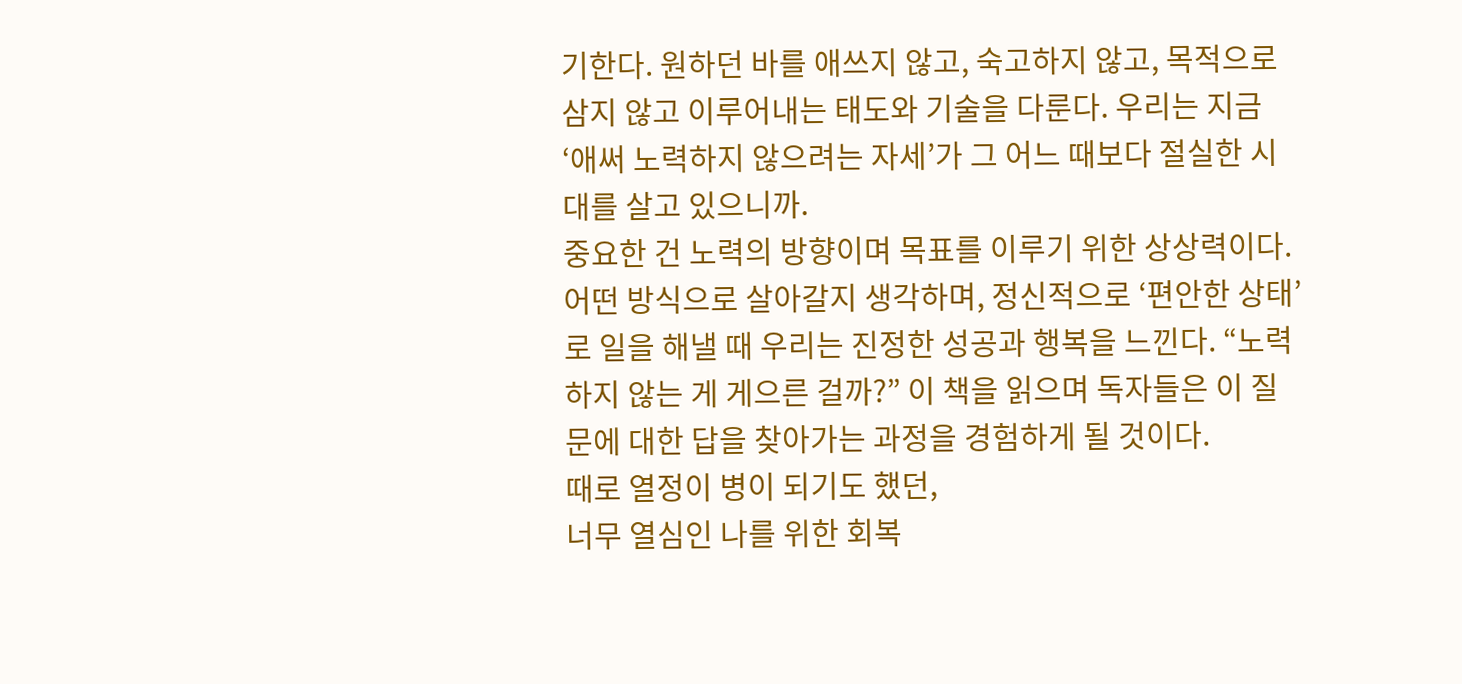기한다. 원하던 바를 애쓰지 않고, 숙고하지 않고, 목적으로 삼지 않고 이루어내는 태도와 기술을 다룬다. 우리는 지금 ‘애써 노력하지 않으려는 자세’가 그 어느 때보다 절실한 시대를 살고 있으니까.
중요한 건 노력의 방향이며 목표를 이루기 위한 상상력이다. 어떤 방식으로 살아갈지 생각하며, 정신적으로 ‘편안한 상태’로 일을 해낼 때 우리는 진정한 성공과 행복을 느낀다. “노력하지 않는 게 게으른 걸까?” 이 책을 읽으며 독자들은 이 질문에 대한 답을 찾아가는 과정을 경험하게 될 것이다.
때로 열정이 병이 되기도 했던,
너무 열심인 나를 위한 회복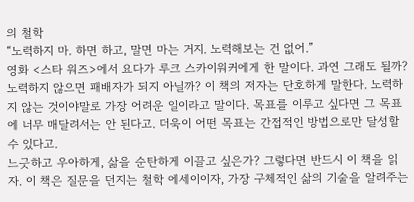의 철학
“노력하지 마. 하면 하고, 말면 마는 거지. 노력해보는 건 없어.”
영화 <스타 워즈>에서 요다가 루크 스카이워커에게 한 말이다. 과연 그래도 될까? 노력하지 않으면 패배자가 되지 아닐까? 이 책의 저자는 단호하게 말한다. 노력하지 않는 것이야말로 가장 어려운 일이라고 말이다. 목표를 이루고 싶다면 그 목표에 너무 매달려서는 안 된다고. 더욱이 어떤 목표는 간접적인 방법으로만 달성할 수 있다고.
느긋하고 우아하게, 삶을 순탄하게 이끌고 싶은가? 그렇다면 반드시 이 책을 읽자. 이 책은 질문을 던지는 철학 에세이이자, 가장 구체적인 삶의 기술을 알려주는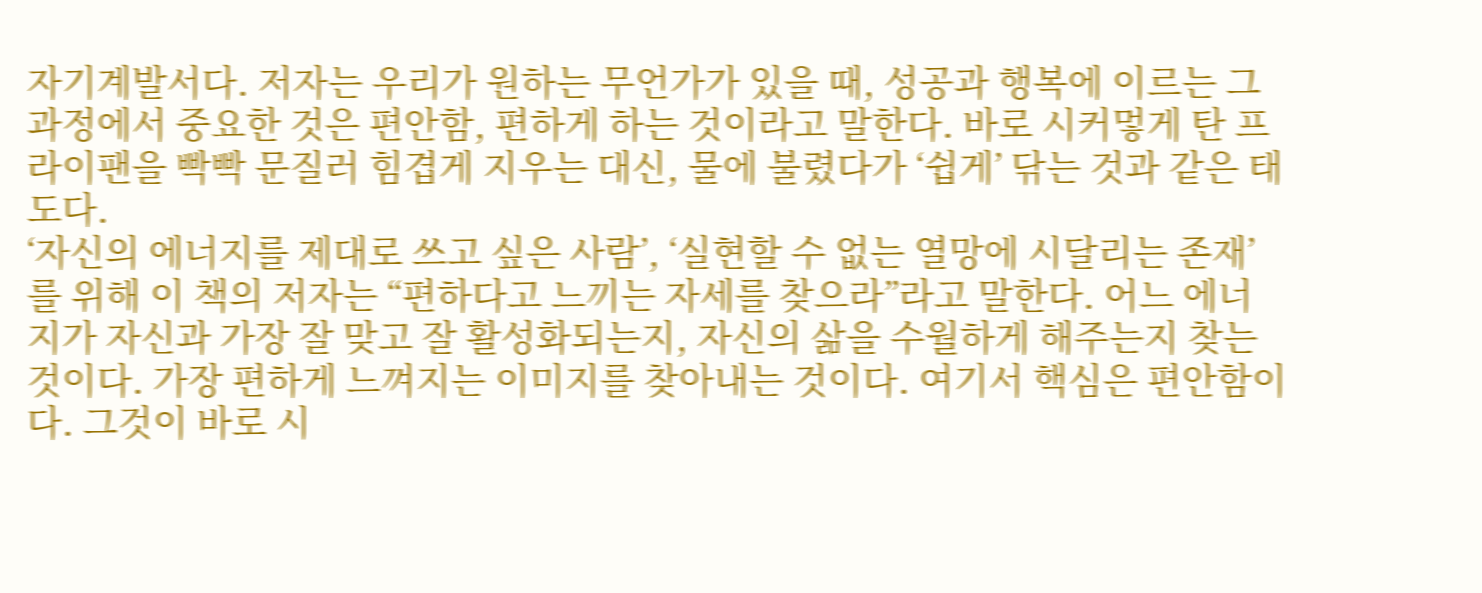자기계발서다. 저자는 우리가 원하는 무언가가 있을 때, 성공과 행복에 이르는 그 과정에서 중요한 것은 편안함, 편하게 하는 것이라고 말한다. 바로 시커멓게 탄 프라이팬을 빡빡 문질러 힘겹게 지우는 대신, 물에 불렸다가 ‘쉽게’ 닦는 것과 같은 태도다.
‘자신의 에너지를 제대로 쓰고 싶은 사람’, ‘실현할 수 없는 열망에 시달리는 존재’를 위해 이 책의 저자는 “편하다고 느끼는 자세를 찾으라”라고 말한다. 어느 에너지가 자신과 가장 잘 맞고 잘 활성화되는지, 자신의 삶을 수월하게 해주는지 찾는 것이다. 가장 편하게 느껴지는 이미지를 찾아내는 것이다. 여기서 핵심은 편안함이다. 그것이 바로 시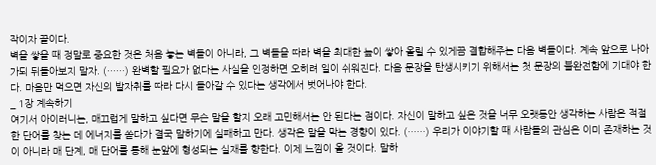작이자 끝이다.
벽을 쌓을 때 정말로 중요한 것은 처음 놓는 벽돌이 아니라, 그 벽돌을 따라 벽을 최대한 높이 쌓아 올릴 수 있게끔 결합해주는 다음 벽돌이다. 계속 앞으로 나아가되 뒤돌아보지 말자. (……) 완벽할 필요가 없다는 사실을 인정하면 오히려 일이 쉬워진다. 다음 문장을 탄생시키기 위해서는 첫 문장의 불완전함에 기대야 한다. 마음만 먹으면 자신의 발자취를 따라 다시 돌아갈 수 있다는 생각에서 벗어나야 한다.
_ 1장 계속하기
여기서 아이러니는, 매끄럽게 말하고 싶다면 무슨 말을 할지 오래 고민해서는 안 된다는 점이다. 자신이 말하고 싶은 것을 너무 오랫동안 생각하는 사람은 적절한 단어를 찾는 데 에너지를 쏟다가 결국 말하기에 실패하고 만다. 생각은 말을 막는 경향이 있다. (……) 우리가 이야기할 때 사람들의 관심은 이미 존재하는 것이 아니라 매 단계, 매 단어를 통해 눈앞에 형성되는 실재를 향한다. 이제 느낌이 올 것이다. 말하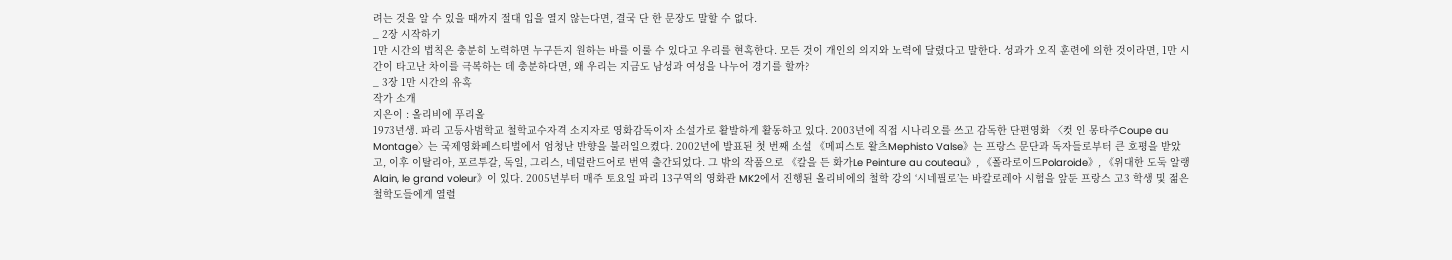려는 것을 알 수 있을 때까지 절대 입을 열지 않는다면, 결국 단 한 문장도 말할 수 없다.
_ 2장 시작하기
1만 시간의 법칙은 충분히 노력하면 누구든지 원하는 바를 이룰 수 있다고 우리를 현혹한다. 모든 것이 개인의 의지와 노력에 달렸다고 말한다. 성과가 오직 훈련에 의한 것이라면, 1만 시간이 타고난 차이를 극복하는 데 충분하다면, 왜 우리는 지금도 남성과 여성을 나누어 경기를 할까?
_ 3장 1만 시간의 유혹
작가 소개
지은이 : 올리비에 푸리올
1973년생. 파리 고등사범학교 철학교수자격 소지자로 영화감독이자 소설가로 활발하게 활동하고 있다. 2003년에 직접 시나리오를 쓰고 감독한 단편영화 〈컷 인 몽타주Coupe au Montage〉는 국제영화페스티벌에서 엄청난 반향을 불러일으켰다. 2002년에 발표된 첫 번째 소설 《메피스토 왈츠Mephisto Valse》는 프랑스 문단과 독자들로부터 큰 호평을 받았고, 이후 이탈리아, 포르투갈, 독일, 그리스, 네덜란드어로 번역 출간되었다. 그 밖의 작품으로 《칼을 든 화가Le Peinture au couteau》, 《폴라로이드Polaroide》, 《위대한 도둑 알랭Alain, le grand voleur》이 있다. 2005년부터 매주 토요일 파리 13구역의 영화관 MK2에서 진행된 올리비에의 철학 강의 ‘시네필로’는 바칼로레아 시험을 앞둔 프랑스 고3 학생 및 젊은 철학도들에게 열렬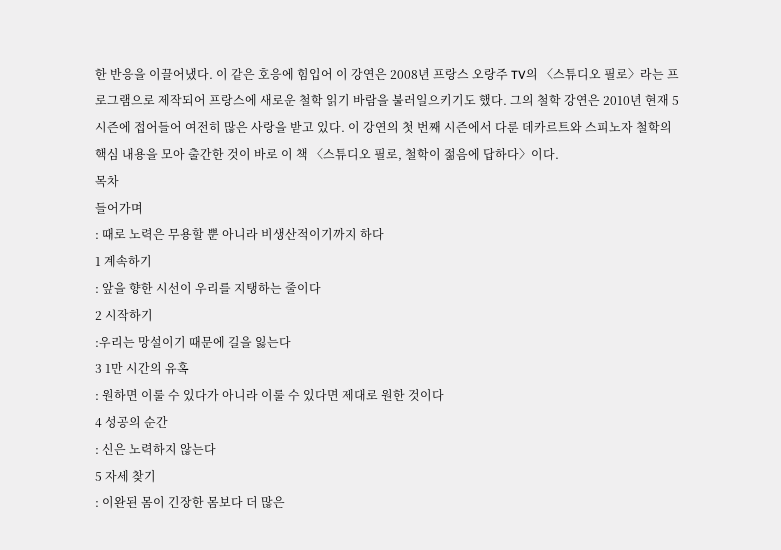한 반응을 이끌어냈다. 이 같은 호응에 힘입어 이 강연은 2008년 프랑스 오랑주 TV의 〈스튜디오 필로〉라는 프로그램으로 제작되어 프랑스에 새로운 철학 읽기 바람을 불러일으키기도 했다. 그의 철학 강연은 2010년 현재 5시즌에 접어들어 여전히 많은 사랑을 받고 있다. 이 강연의 첫 번째 시즌에서 다룬 데카르트와 스피노자 철학의 핵심 내용을 모아 출간한 것이 바로 이 책 〈스튜디오 필로, 철학이 젊음에 답하다〉이다.
목차
들어가며
: 때로 노력은 무용할 뿐 아니라 비생산적이기까지 하다
1 계속하기
: 앞을 향한 시선이 우리를 지탱하는 줄이다
2 시작하기
:우리는 망설이기 때문에 길을 잃는다
3 1만 시간의 유혹
: 원하면 이룰 수 있다가 아니라 이룰 수 있다면 제대로 원한 것이다
4 성공의 순간
: 신은 노력하지 않는다
5 자세 찾기
: 이완된 몸이 긴장한 몸보다 더 많은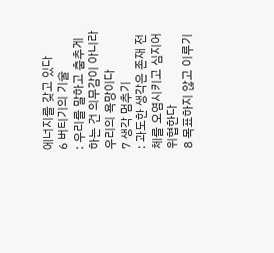에너지를 갖고 있다
6 버티기의 기술
: 우리를 말하고 춤추게 하는 건 의무감이 아니라 우리의 욕망이다
7 생각 멈추기
: 과도한 생각은 존재 전체를 오염시키고 심지어 위협한다
8 목표하지 않고 이루기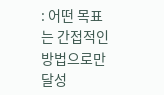: 어떤 목표는 간접적인 방법으로만 달성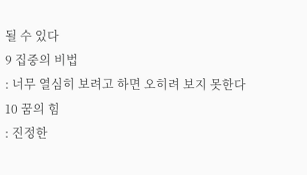될 수 있다
9 집중의 비법
: 너무 열심히 보려고 하면 오히려 보지 못한다
10 꿈의 힘
: 진정한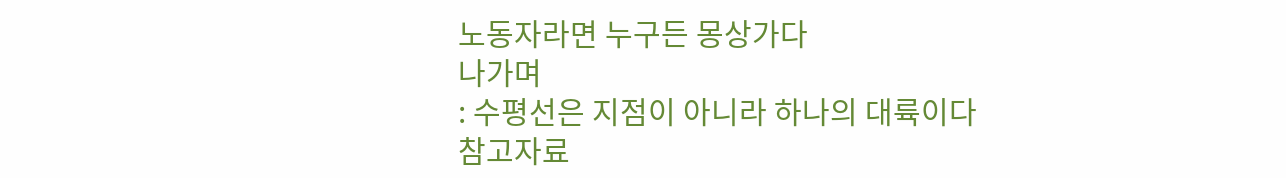노동자라면 누구든 몽상가다
나가며
: 수평선은 지점이 아니라 하나의 대륙이다
참고자료